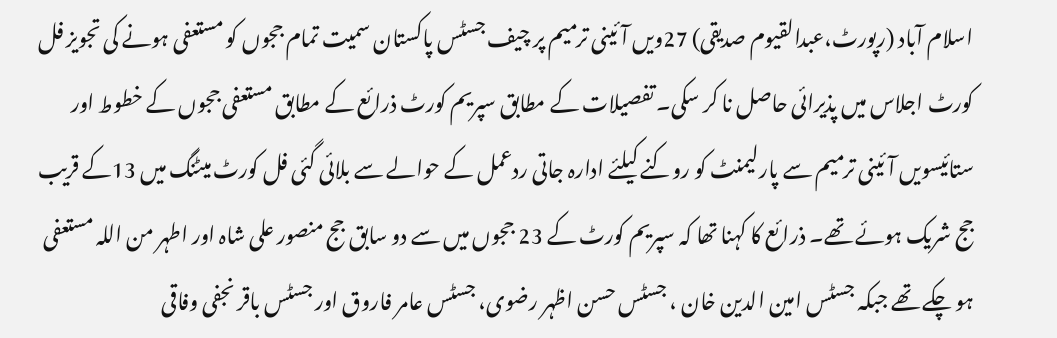اسلام آباد (رپورٹ،عبدالقیوم صدیقی) 27ویں آئینی ترمیم پر چیف جسٹس پاکستان سمیت تمام ججوں کو مستعفی ہونے کی تجویز فل کورٹ اجلاس میں پذیرائی حاصل نا کر سکی۔ تفصیلات کے مطابق سپریم کورٹ ذرائع کے مطابق مستعفی ججوں کے خطوط اور ستائیسویں آئینی ترمیم سے پارلیمنٹ کو روکنے کیلئے ادارہ جاتی ردعمل کے حوالے سے بلائی گئی فل کورٹ میٹنگ میں 13کے قریب جج شریک ہوئے تھے۔ ذرائع کا کہنا تھا کہ سپریم کورٹ کے 23 ججوں میں سے دو سابق جج منصور علی شاہ اور اطہر من اللہ مستعفی ہو چکے تھے جبکہ جسٹس امین الدین خان ، جسٹس حسن اظہر رضوی، جسٹس عامر فاروق اور جسٹس باقر نجفی وفاقی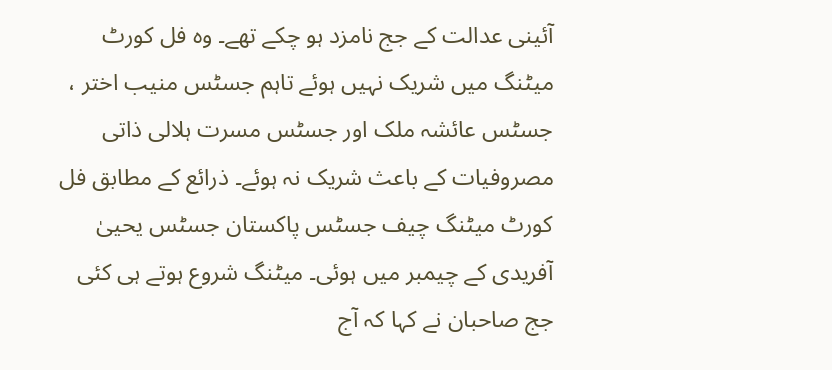آئینی عدالت کے جج نامزد ہو چکے تھے۔ وہ فل کورٹ میٹنگ میں شریک نہیں ہوئے تاہم جسٹس منیب اختر ، جسٹس عائشہ ملک اور جسٹس مسرت ہلالی ذاتی مصروفیات کے باعث شریک نہ ہوئے۔ ذرائع کے مطابق فل کورٹ میٹنگ چیف جسٹس پاکستان جسٹس یحییٰ آفریدی کے چیمبر میں ہوئی۔ میٹنگ شروع ہوتے ہی کئی جج صاحبان نے کہا کہ آج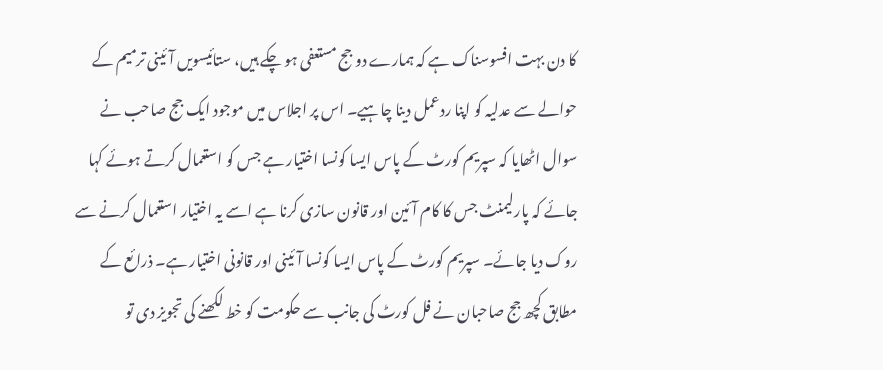کا دن بہت افسوسناک ہے کہ ہمارے دو جج مستعفی ہو چکے ہیں، ستائیسویں آئینی ترمیم کے حوالے سے عدلیہ کو اپنا ردعمل دینا چاہیے۔ اس پر اجلاس میں موجود ایک جج صاحب نے سوال اٹھایا کہ سپریم کورٹ کے پاس ایسا کونسا اختیار ہے جس کو استعمال کرتے ہوئے کہا جائے کہ پارلیمنٹ جس کا کام آئین اور قانون سازی کرنا ہے اسے یہ اختیار استعمال کرنے سے روک دیا جائے۔ سپریم کورٹ کے پاس ایسا کونسا آئینی اور قانونی اختیار ہے۔ ذرائع کے مطابق کچھ جج صاحبان نے فل کورٹ کی جانب سے حکومت کو خط لکھنے کی تجویز دی تو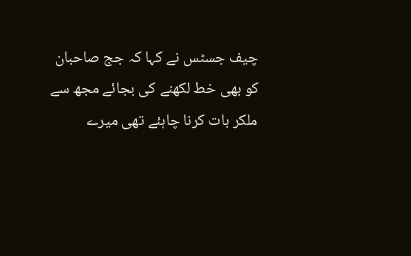چیف جسٹس نے کہا کہ جج صاحبان کو بھی خط لکھنے کی بجائے مجھ سے ملکر بات کرنا چاہئے تھی میرے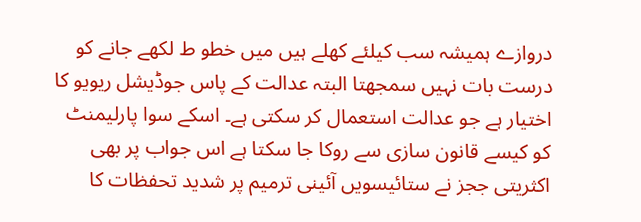دروازے ہمیشہ سب کیلئے کھلے ہیں میں خطو ط لکھے جانے کو درست بات نہیں سمجھتا البتہ عدالت کے پاس جوڈیشل ریویو کا اختیار ہے جو عدالت استعمال کر سکتی ہے۔ اسکے سوا پارلیمنٹ کو کیسے قانون سازی سے روکا جا سکتا ہے اس جواب پر بھی اکثریتی ججز نے ستائیسویں آئینی ترمیم پر شدید تحفظات کا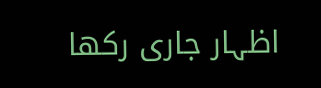اظہار جاری رکھا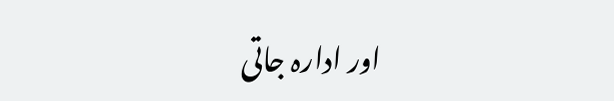اور ادارہ جاتی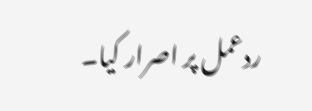ردعمل پر اصرار کیا۔